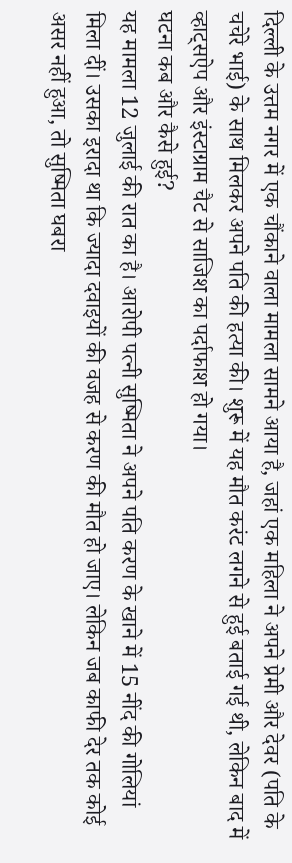दिल्ली के उत्तम नगर में एक चौंकाने वाला मामला सामने आया है, जहां एक महिला ने अपने प्रेमी और देवर (पति के चचेरे भाई) के साथ मिलकर अपने पति की हत्या की। शुरू में यह मौत करंट लगने से हुई बताई गई थी, लेकिन बाद में व्हाट्सऐप और इंस्टाग्राम चैट से साजिश का पर्दाफाश हो गया।
घटना कब और कैसे हुई?
यह मामला 12 जुलाई की रात का है। आरोपी पत्नी सुष्मिता ने अपने पति करण के खाने में 15 नींद की गोलियां मिला दीं। उसका इरादा था कि ज्यादा दवाइयों की वजह से करण की मौत हो जाए। लेकिन जब काफी देर तक कोई असर नहीं हुआ, तो सुष्मिता घबरा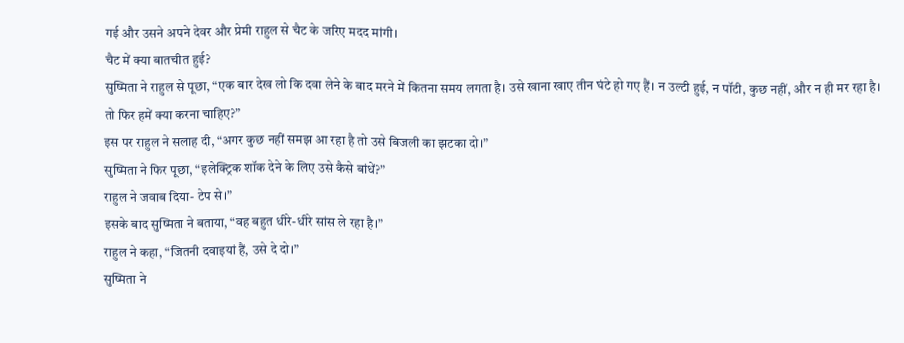गई और उसने अपने देवर और प्रेमी राहुल से चैट के जरिए मदद मांगी।
चैट में क्या बातचीत हुई?
सुष्मिता ने राहुल से पूछा, “एक बार देख लो कि दवा लेने के बाद मरने में कितना समय लगता है। उसे खाना खाए तीन घंटे हो गए हैं। न उल्टी हुई, न पॉटी, कुछ नहीं, और न ही मर रहा है। तो फिर हमें क्या करना चाहिए?”
इस पर राहुल ने सलाह दी, “अगर कुछ नहीं समझ आ रहा है तो उसे बिजली का झटका दो।”
सुष्मिता ने फिर पूछा, “इलेक्ट्रिक शॉक देने के लिए उसे कैसे बांधें?”
राहुल ने जवाब दिया- टेप से।”
इसके बाद सुष्मिता ने बताया, “वह बहुत धीरे-धीरे सांस ले रहा है।”
राहुल ने कहा, “जितनी दवाइयां हैं, उसे दे दो।”
सुष्मिता ने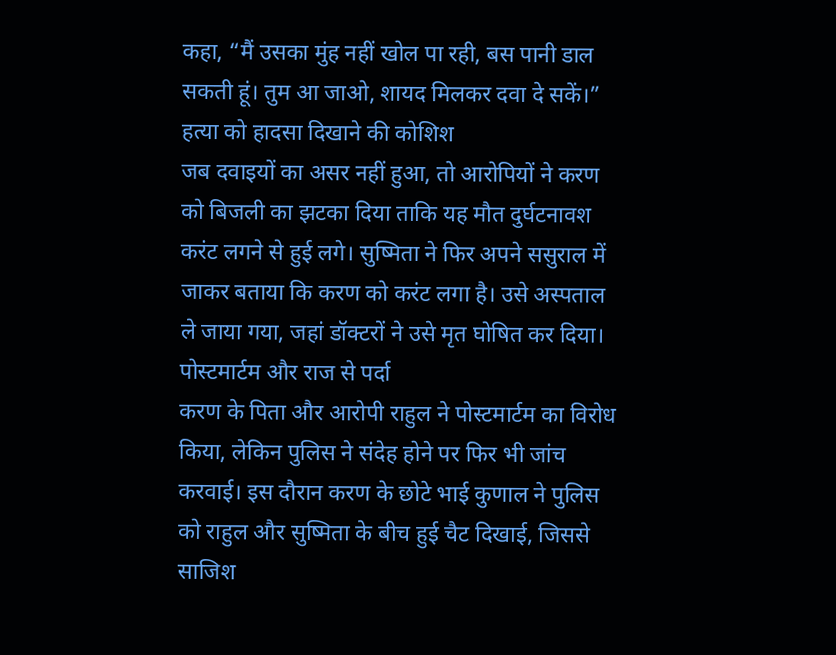कहा, “मैं उसका मुंह नहीं खोल पा रही, बस पानी डाल सकती हूं। तुम आ जाओ, शायद मिलकर दवा दे सकें।”
हत्या को हादसा दिखाने की कोशिश
जब दवाइयों का असर नहीं हुआ, तो आरोपियों ने करण को बिजली का झटका दिया ताकि यह मौत दुर्घटनावश करंट लगने से हुई लगे। सुष्मिता ने फिर अपने ससुराल में जाकर बताया कि करण को करंट लगा है। उसे अस्पताल ले जाया गया, जहां डॉक्टरों ने उसे मृत घोषित कर दिया।
पोस्टमार्टम और राज से पर्दा
करण के पिता और आरोपी राहुल ने पोस्टमार्टम का विरोध किया, लेकिन पुलिस ने संदेह होने पर फिर भी जांच करवाई। इस दौरान करण के छोटे भाई कुणाल ने पुलिस को राहुल और सुष्मिता के बीच हुई चैट दिखाई, जिससे साजिश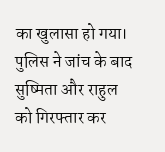का खुलासा हो गया। पुलिस ने जांच के बाद सुष्मिता और राहुल को गिरफ्तार कर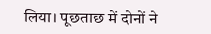लिया। पूछताछ में दोनों ने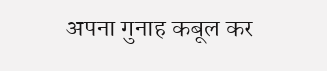अपना गुनाह कबूल कर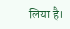लिया है।